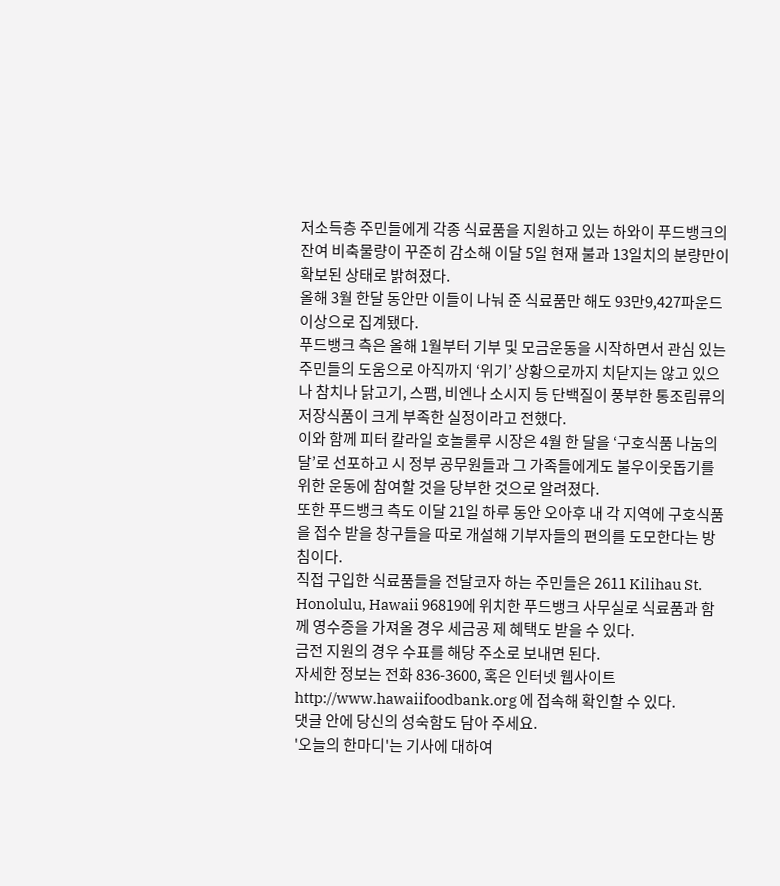저소득층 주민들에게 각종 식료품을 지원하고 있는 하와이 푸드뱅크의 잔여 비축물량이 꾸준히 감소해 이달 5일 현재 불과 13일치의 분량만이 확보된 상태로 밝혀졌다.
올해 3월 한달 동안만 이들이 나눠 준 식료품만 해도 93만9,427파운드 이상으로 집계됐다.
푸드뱅크 측은 올해 1월부터 기부 및 모금운동을 시작하면서 관심 있는 주민들의 도움으로 아직까지 ‘위기’ 상황으로까지 치닫지는 않고 있으나 참치나 닭고기, 스팸, 비엔나 소시지 등 단백질이 풍부한 통조림류의 저장식품이 크게 부족한 실정이라고 전했다.
이와 함께 피터 칼라일 호놀룰루 시장은 4월 한 달을 ‘구호식품 나눔의 달’로 선포하고 시 정부 공무원들과 그 가족들에게도 불우이웃돕기를 위한 운동에 참여할 것을 당부한 것으로 알려졌다.
또한 푸드뱅크 측도 이달 21일 하루 동안 오아후 내 각 지역에 구호식품을 접수 받을 창구들을 따로 개설해 기부자들의 편의를 도모한다는 방침이다.
직접 구입한 식료품들을 전달코자 하는 주민들은 2611 Kilihau St. Honolulu, Hawaii 96819에 위치한 푸드뱅크 사무실로 식료품과 함께 영수증을 가져올 경우 세금공 제 혜택도 받을 수 있다.
금전 지원의 경우 수표를 해당 주소로 보내면 된다.
자세한 정보는 전화 836-3600, 혹은 인터넷 웹사이트 http://www.hawaiifoodbank.org 에 접속해 확인할 수 있다.
댓글 안에 당신의 성숙함도 담아 주세요.
'오늘의 한마디'는 기사에 대하여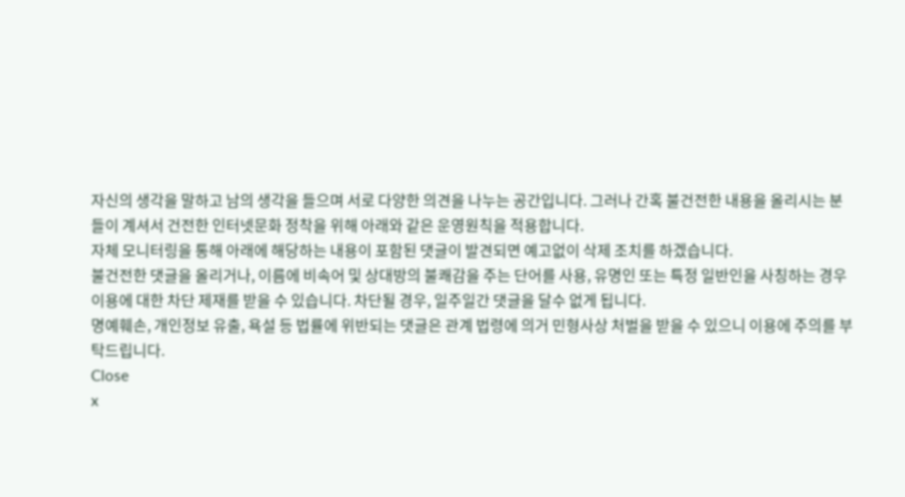자신의 생각을 말하고 남의 생각을 들으며 서로 다양한 의견을 나누는 공간입니다. 그러나 간혹 불건전한 내용을 올리시는 분들이 계셔서 건전한 인터넷문화 정착을 위해 아래와 같은 운영원칙을 적용합니다.
자체 모니터링을 통해 아래에 해당하는 내용이 포함된 댓글이 발견되면 예고없이 삭제 조치를 하겠습니다.
불건전한 댓글을 올리거나, 이름에 비속어 및 상대방의 불쾌감을 주는 단어를 사용, 유명인 또는 특정 일반인을 사칭하는 경우 이용에 대한 차단 제재를 받을 수 있습니다. 차단될 경우, 일주일간 댓글을 달수 없게 됩니다.
명예훼손, 개인정보 유출, 욕설 등 법률에 위반되는 댓글은 관계 법령에 의거 민형사상 처벌을 받을 수 있으니 이용에 주의를 부탁드립니다.
Close
x